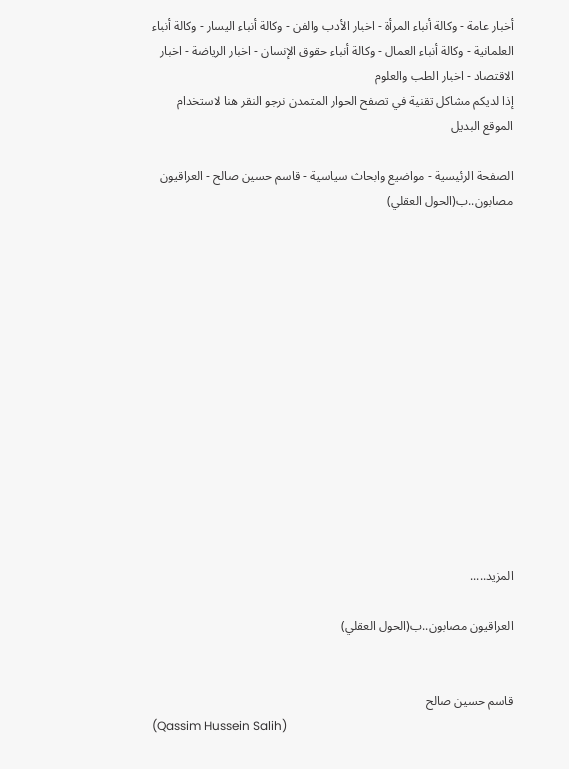أخبار عامة - وكالة أنباء المرأة - اخبار الأدب والفن - وكالة أنباء اليسار - وكالة أنباء العلمانية - وكالة أنباء العمال - وكالة أنباء حقوق الإنسان - اخبار الرياضة - اخبار الاقتصاد - اخبار الطب والعلوم
إذا لديكم مشاكل تقنية في تصفح الحوار المتمدن نرجو النقر هنا لاستخدام الموقع البديل

الصفحة الرئيسية - مواضيع وابحاث سياسية - قاسم حسين صالح - العراقيون مصابون..ب(الحول العقلي)














المزيد.....

العراقيون مصابون..ب(الحول العقلي)


قاسم حسين صالح
(Qassim Hussein Salih)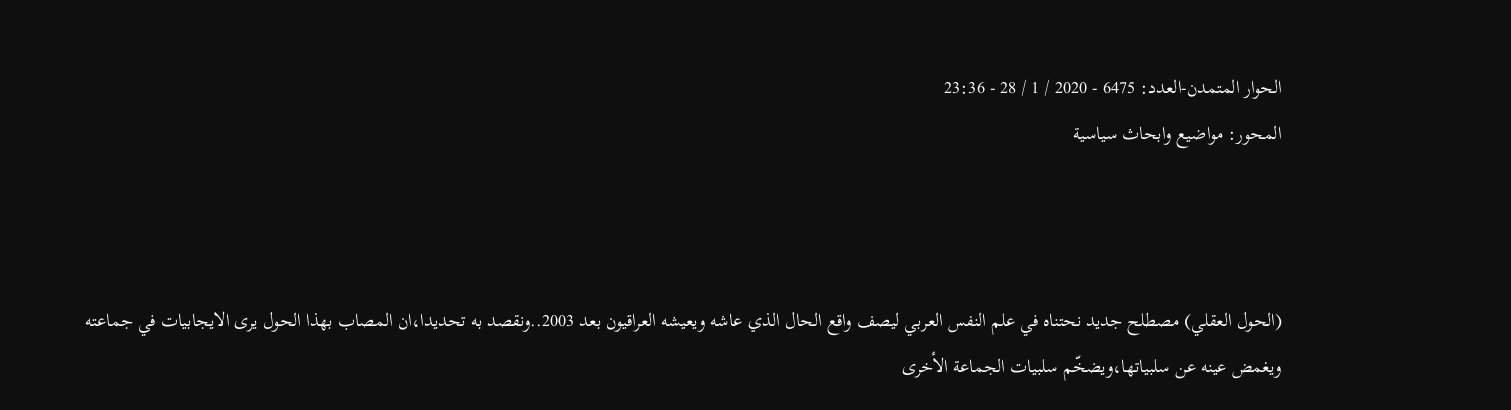الحوار المتمدن-العدد: 6475 - 2020 / 1 / 28 - 23:36
المحور: مواضيع وابحاث سياسية



(الحول العقلي) مصطلح جديد نحتناه في علم النفس العربي ليصف واقع الحال الذي عاشه ويعيشه العراقيون بعد 2003..ونقصد به تحديدا،ان المصاب بهذا الحول يرى الايجابيات في جماعته ويغمض عينه عن سلبياتها،ويضخّم سلبيات الجماعة الأخرى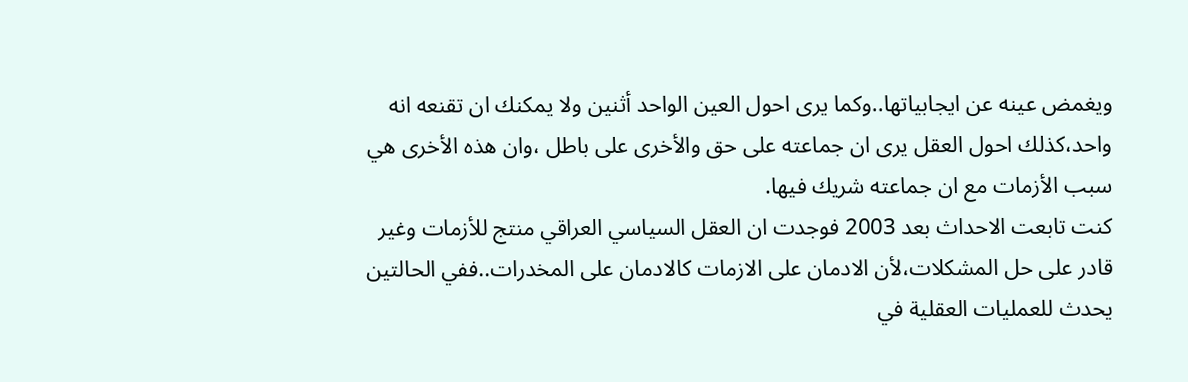ويغمض عينه عن ايجابياتها..وكما يرى احول العين الواحد أثنين ولا يمكنك ان تقنعه انه واحد،كذلك احول العقل يرى ان جماعته على حق والأخرى على باطل ،وان هذه الأخرى هي سبب الأزمات مع ان جماعته شريك فيها.
كنت تابعت الاحداث بعد 2003 فوجدت ان العقل السياسي العراقي منتج للأزمات وغير قادر على حل المشكلات،لأن الادمان على الازمات كالادمان على المخدرات..ففي الحالتين يحدث للعمليات العقلية في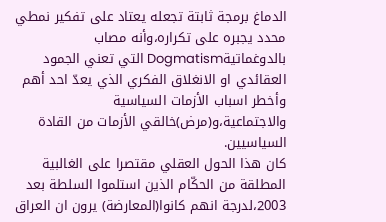الدماغ برمجة ثابتة تجعله يعتاد على تفكير نمطي محدد يجبره على تكراره،وأنه مصاب بالدوغماتيةDogmatism التي تعني الجمود العقائدي او الانغلاق الفكري الذي يعدّ احد أهم وأخطر اسباب الأزمات السياسية والاجتماعية،و(مرض)خالقي الأزمات من القادة السياسيين.
كان هذا الحول العقلي مقتصرا على الغالبية المطلقة من الحكّام الذين استلموا السلطة بعد 2003،لدرجة انهم كانوا(المعارضة) يرون ان العراق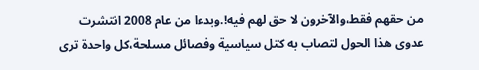من حقهم فقط،والآخرون لا حق لهم فيه!.وبدءا من عام 2008 انتشرت عدوى هذا الحول لتصاب به كتل سياسية وفصائل مسلحة،كل واحدة ترى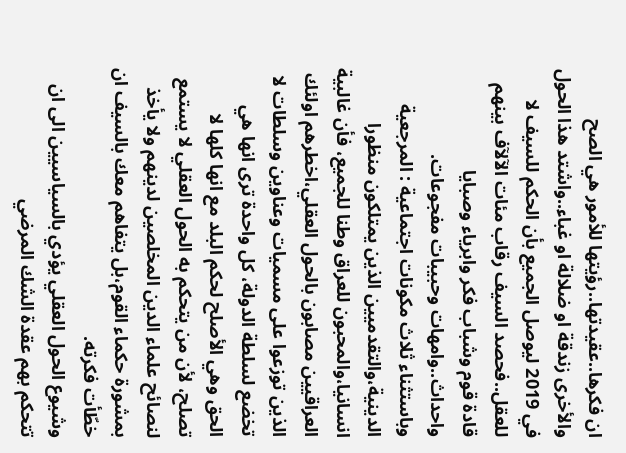ان فكرها..عقيدتها..رؤيتها للأمور هي الصح والأخرى زندقة او ضلالة او غباء..واشتد هذا الحول في 2019 ليوصل الجميع بأن الحكم للسيف لا للعقل..فحصد السيف رقاب مئات الآلآف بينهم قادة قوم وشباب فكر وابرياء وصبايا واحداث..وامهات وحبيبات مفجوعات.
وباستثناء ثلاث مكونات اجتماعية : المرجعية الدينية،والتقدميين الذين يمتلكون منظورا انسانيا،والمحبون للعراق وطنا للجميع، فأن غالبية العراقيين مصابون بالحول العقلي،اخطرهم اولئك الذين توزعوا على مسميات وعناوين وسلطات لا تخضع لسلطة الدولة، كل واحدة ترى انها هي الحق وهي الأصلح لحكم البلد مع انها كلها لا تصلح، لأن من يتحكم به الحول العقلي لا يستمع لنصائح علماء الدين المخلصين لدينهم ولا يأخذ بمشورة حكماء القوم،بل يتفاهم معك بالسيف ان خطّأت فكرته.
وشيوع الحول العقلي يؤدي بالسياسيين الى ان تتحكم بهم عقدة الشك المرضي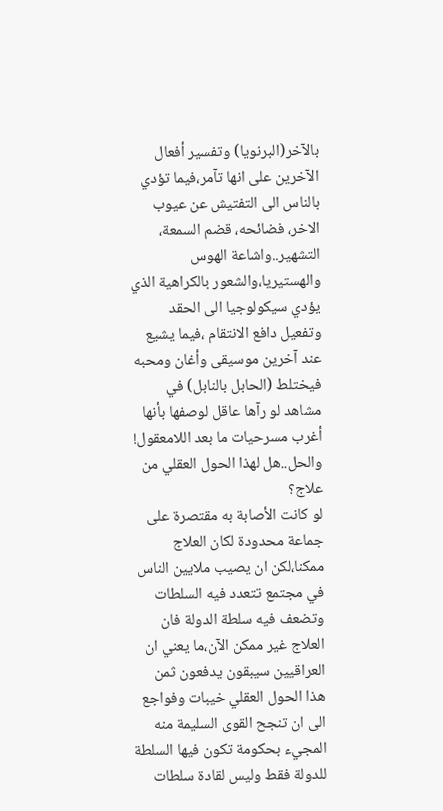بالآخر(البرنويا) وتفسير أفعال الآخرين على انها تآمر،فيما تؤدي بالناس الى التفتيش عن عيوب الاخر، فضائحه، قضم السمعة، التشهير..واشاعة الهوس والهستيريا،والشعور بالكراهية الذي يؤدي سيكولوجيا الى الحقد وتفعيل دافع الانتقام ،فيما يشيع عند آخرين موسيقى وأغان ومحبه فيختلط (الحابل بالنابل) في مشاهد لو رآها عاقل لوصفها بأنها أغرب مسرحيات ما بعد اللامعقول!
والحل..هل لهذا الحول العقلي من علاج؟
لو كانت الأصابة به مقتصرة على جماعة محدودة لكان العلاج ممكنا،لكن ان يصيب ملايين الناس في مجتمع تتعدد فيه السلطات وتضعف فيه سلطة الدولة فان العلاج غير ممكن الآن،ما يعني ان العراقيين سيبقون يدفعون ثمن هذا الحول العقلي خيبات وفواجع الى ان تنجح القوى السليمة منه المجيء بحكومة تكون فيها السلطة للدولة فقط وليس لقادة سلطات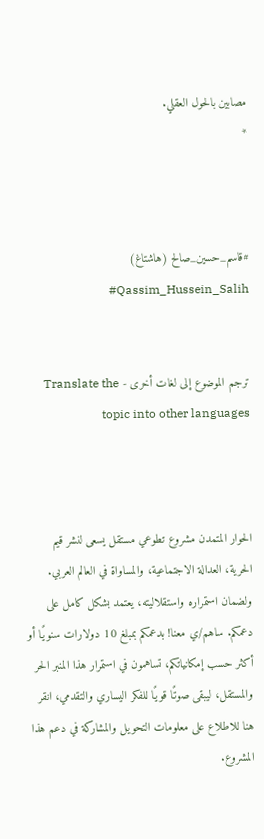مصابين بالحول العقلي.
*



#قاسم_حسين_صالح (هاشتاغ)       Qassim_Hussein_Salih#


ترجم الموضوع إلى لغات أخرى - Translate the topic into other languages



الحوار المتمدن مشروع تطوعي مستقل يسعى لنشر قيم الحرية، العدالة الاجتماعية، والمساواة في العالم العربي. ولضمان استمراره واستقلاليته، يعتمد بشكل كامل على دعمكم. ساهم/ي معنا! بدعمكم بمبلغ 10 دولارات سنويًا أو أكثر حسب إمكانياتكم، تساهمون في استمرار هذا المنبر الحر والمستقل، ليبقى صوتًا قويًا للفكر اليساري والتقدمي، انقر هنا للاطلاع على معلومات التحويل والمشاركة في دعم هذا المشروع.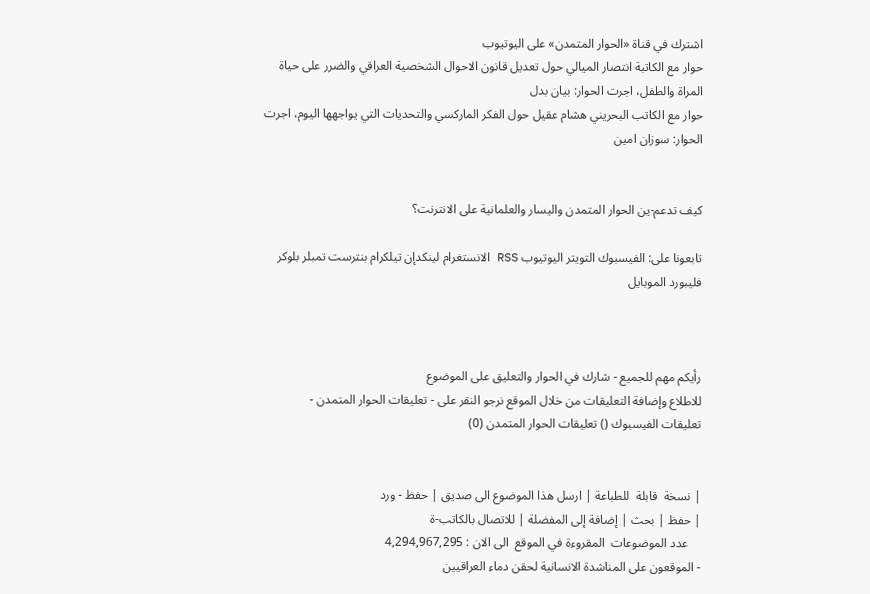اشترك في قناة «الحوار المتمدن» على اليوتيوب
حوار مع الكاتبة انتصار الميالي حول تعديل قانون الاحوال الشخصية العراقي والضرر على حياة المراة والطفل، اجرت الحوار: بيان بدل
حوار مع الكاتب البحريني هشام عقيل حول الفكر الماركسي والتحديات التي يواجهها اليوم، اجرت الحوار: سوزان امين


كيف تدعم-ين الحوار المتمدن واليسار والعلمانية على الانترنت؟

تابعونا على: الفيسبوك التويتر اليوتيوب RSS الانستغرام لينكدإن تيلكرام بنترست تمبلر بلوكر فليبورد الموبايل



رأيكم مهم للجميع - شارك في الحوار والتعليق على الموضوع
للاطلاع وإضافة التعليقات من خلال الموقع نرجو النقر على - تعليقات الحوار المتمدن -
تعليقات الفيسبوك () تعليقات الحوار المتمدن (0)


| نسخة  قابلة  للطباعة | ارسل هذا الموضوع الى صديق | حفظ - ورد
| حفظ | بحث | إضافة إلى المفضلة | للاتصال بالكاتب-ة
    عدد الموضوعات  المقروءة في الموقع  الى الان : 4,294,967,295
- الموقعون على المناشدة الانسانية لحقن دماء العراقيين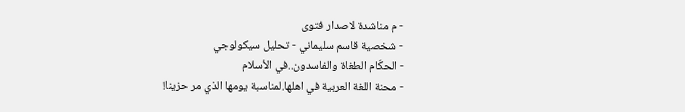- م مناشدة لاصدار فتوى
- شخصية قاسم سليماني - تحليل سيكولوجي
- الحكّام الطغاة والفاسدون..في الأسلام
- محنة اللغة العربية في اهلها.لمناسبة يومها الذي مر حزينا!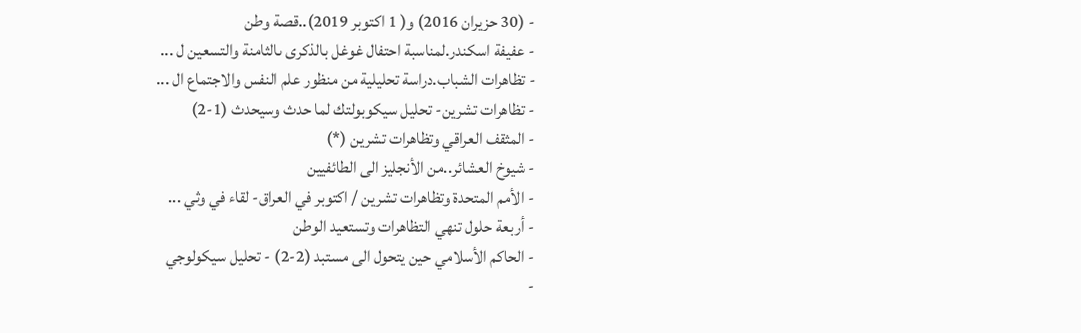- (30 حزيران 2016) و( 1 اكتوبر 2019)..قصة وطن
- عفيفة اسكندر.لمناسبة احتفال غوغل بالذكرى ىالثامنة والتسعين ل ...
- تظاهرات الشباب.دراسة تحليلية من منظور علم النفس والاجتماع ال ...
- تظاهرات تشرين- تحليل سيكوبولتك لما حدث وسيحدث (1-2)
- المثقف العراقي وتظاهرات تشرين (*)
- شيوخ العشائر..من الأنجليز الى الطائفيين
- الأمم المتحدة وتظاهرات تشرين / اكتوبر في العراق- لقاء في وثي ...
- أربعة حلول تنهي التظاهرات وتستعيد الوطن
- الحاكم الأسلامي حين يتحول الى مستبد (2-2) - تحليل سيكولوجي
-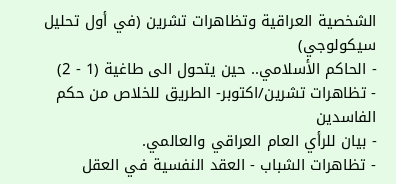الشخصية العراقية وتظاهرات تشرين (في أول تحليل سيكولوجي)
- الحاكم الأسلامي.. حين يتحول الى طاغية (1 - 2)
- تظاهرات تشرين/اكتوبر- الطريق للخلاص من حكم الفاسدين
- بيان للرأي العام العراقي والعالمي.
- تظاهرات الشباب - العقد النفسية في العقل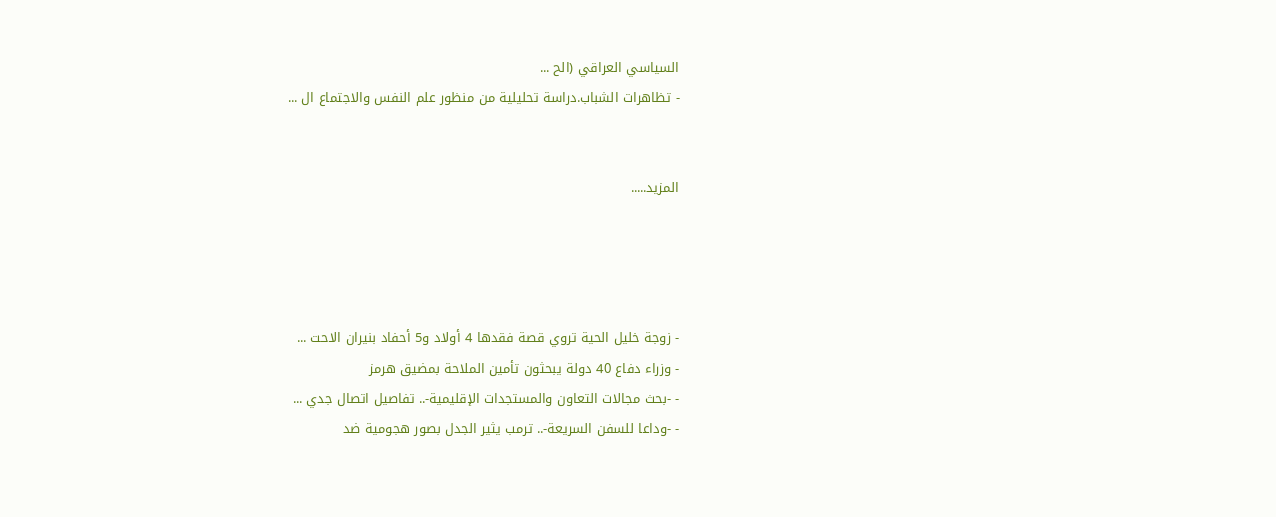السياسي العراقي (الح ...
- تظاهرات الشباب.دراسة تحليلية من منظور علم النفس والاجتماع ال ...


المزيد.....




- زوجة خليل الحية تروي قصة فقدها 4 أولاد و5 أحفاد بنيران الاحت ...
- وزراء دفاع 40 دولة يبحثون تأمين الملاحة بمضيق هرمز
- -بحث مجالات التعاون والمستجدات الإقليمية-.. تفاصيل اتصال جدي ...
- -وداعا للسفن السريعة-.. ترمب يثير الجدل بصور هجومية ضد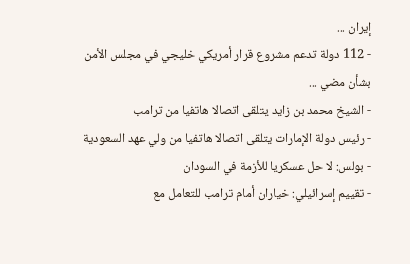إيران ...
- 112 دولة تدعم مشروع قرار أمريكي خليجي في مجلس الأمن بشأن مضي ...
- الشيخ محمد بن زايد يتلقى اتصالا هاتفيا من ترامب
- رئيس دولة الإمارات يتلقى اتصالا هاتفيا من ولي عهد السعودية
- بولس: لا حل عسكريا للأزمة في السودان
- تقييم إسرائيلي: خياران أمام ترامب للتعامل مع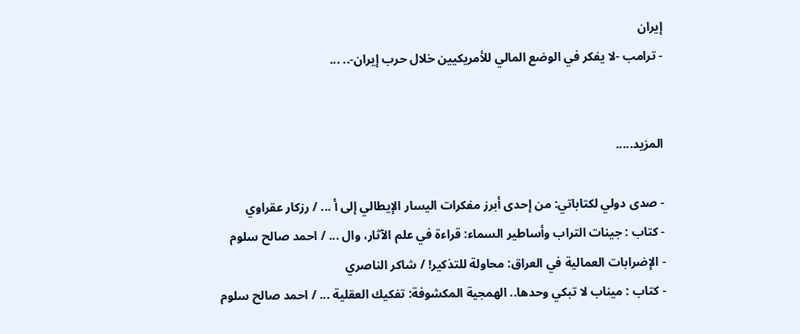إيران
- ترامب -لا يفكر في الوضع المالي للأمريكيين خلال حرب إيران-.. ...


المزيد.....

- صدى دولي لكتاباتي: من إحدى أبرز مفكرات اليسار الإيطالي إلى أ ... / رزكار عقراوي
- كتاب : جينات التراب وأساطير السماء: قراءة في علم الآثار، وال ... / احمد صالح سلوم
- الإضرابات العمالية في العراق: محاولة للتذكير! / شاكر الناصري
- كتاب : ميناب لا تبكي وحدها.. الهمجية المكشوفة: تفكيك العقلية ... / احمد صالح سلوم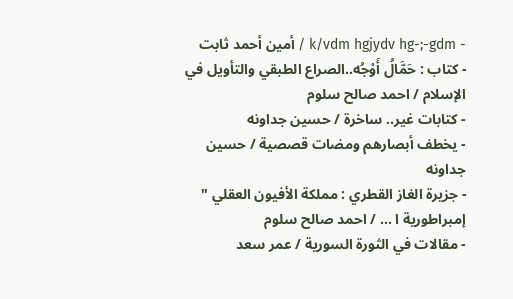- k/vdm hgjydv hg-;-gdm / أمين أحمد ثابت
- كتاب : حَمَّالُ أَوْجُه..الصراع الطبقي والتأويل في الإسلام / احمد صالح سلوم
- كتابات غير.. ساخرة / حسين جداونه
- يخطف أبصارهم ومضات قصصية / حسين جداونه
- جزيرة الغاز القطري : مملكة الأفيون العقلي " إمبراطورية ا ... / احمد صالح سلوم
- مقالات في الثورة السورية / عمر سعد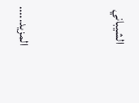الشيباني


المزيد.....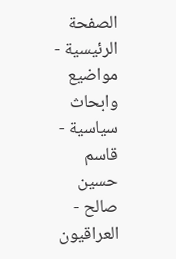الصفحة الرئيسية - مواضيع وابحاث سياسية - قاسم حسين صالح - العراقيون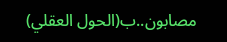مصابون..ب(الحول العقلي)